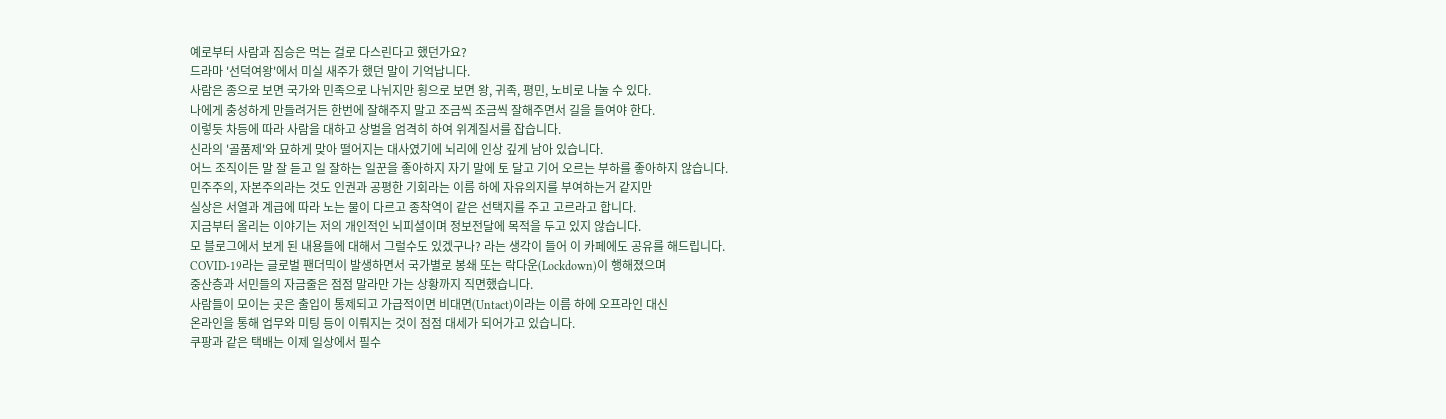예로부터 사람과 짐승은 먹는 걸로 다스린다고 했던가요?
드라마 '선덕여왕'에서 미실 새주가 했던 말이 기억납니다.
사람은 종으로 보면 국가와 민족으로 나뉘지만 횡으로 보면 왕, 귀족, 평민, 노비로 나눌 수 있다.
나에게 충성하게 만들려거든 한번에 잘해주지 말고 조금씩 조금씩 잘해주면서 길을 들여야 한다.
이렇듯 차등에 따라 사람을 대하고 상벌을 엄격히 하여 위계질서를 잡습니다.
신라의 '골품제'와 묘하게 맞아 떨어지는 대사였기에 뇌리에 인상 깊게 남아 있습니다.
어느 조직이든 말 잘 듣고 일 잘하는 일꾼을 좋아하지 자기 말에 토 달고 기어 오르는 부하를 좋아하지 않습니다.
민주주의, 자본주의라는 것도 인권과 공평한 기회라는 이름 하에 자유의지를 부여하는거 같지만
실상은 서열과 계급에 따라 노는 물이 다르고 종착역이 같은 선택지를 주고 고르라고 합니다.
지금부터 올리는 이야기는 저의 개인적인 뇌피셜이며 정보전달에 목적을 두고 있지 않습니다.
모 블로그에서 보게 된 내용들에 대해서 그럴수도 있겠구나? 라는 생각이 들어 이 카페에도 공유를 해드립니다.
COVID-19라는 글로벌 팬더믹이 발생하면서 국가별로 봉쇄 또는 락다운(Lockdown)이 행해졌으며
중산층과 서민들의 자금줄은 점점 말라만 가는 상황까지 직면했습니다.
사람들이 모이는 곳은 출입이 통제되고 가급적이면 비대면(Untact)이라는 이름 하에 오프라인 대신
온라인을 통해 업무와 미팅 등이 이뤄지는 것이 점점 대세가 되어가고 있습니다.
쿠팡과 같은 택배는 이제 일상에서 필수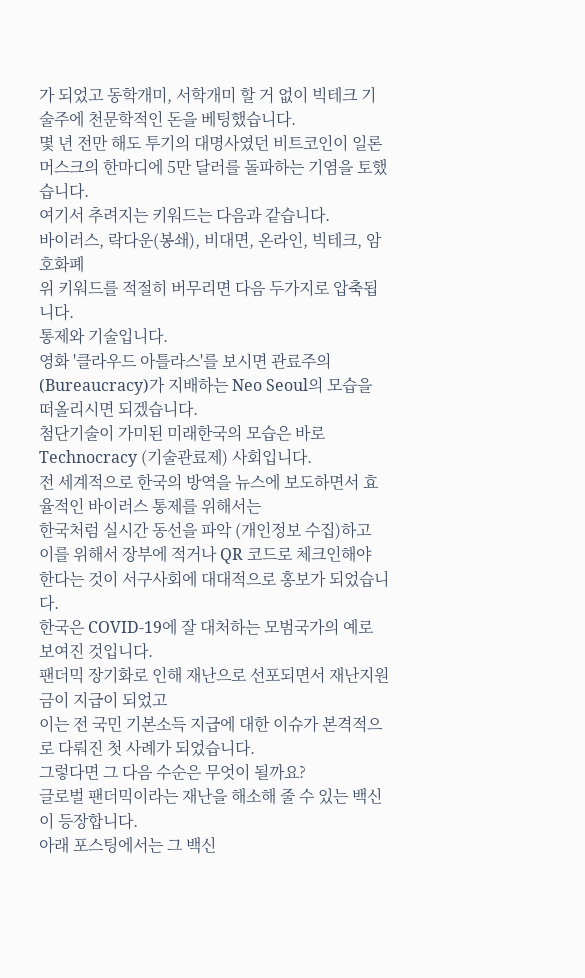가 되었고 동학개미, 서학개미 할 거 없이 빅테크 기술주에 천문학적인 돈을 베팅했습니다.
몇 년 전만 해도 투기의 대명사였던 비트코인이 일론 머스크의 한마디에 5만 달러를 돌파하는 기염을 토했습니다.
여기서 추려지는 키워드는 다음과 같습니다.
바이러스, 락다운(봉쇄), 비대면, 온라인, 빅테크, 암호화폐
위 키워드를 적절히 버무리면 다음 두가지로 압축됩니다.
통제와 기술입니다.
영화 '클라우드 아틀라스'를 보시면 관료주의(Bureaucracy)가 지배하는 Neo Seoul의 모습을 떠올리시면 되겠습니다.
첨단기술이 가미된 미래한국의 모습은 바로 Technocracy (기술관료제) 사회입니다.
전 세계적으로 한국의 방역을 뉴스에 보도하면서 효율적인 바이러스 통제를 위해서는
한국처럼 실시간 동선을 파악 (개인정보 수집)하고 이를 위해서 장부에 적거나 QR 코드로 체크인해야 한다는 것이 서구사회에 대대적으로 홍보가 되었습니다.
한국은 COVID-19에 잘 대처하는 모범국가의 예로 보여진 것입니다.
팬더믹 장기화로 인해 재난으로 선포되면서 재난지원금이 지급이 되었고
이는 전 국민 기본소득 지급에 대한 이슈가 본격적으로 다뤄진 첫 사례가 되었습니다.
그렇다면 그 다음 수순은 무엇이 될까요?
글로벌 팬더믹이라는 재난을 해소해 줄 수 있는 백신이 등장합니다.
아래 포스팅에서는 그 백신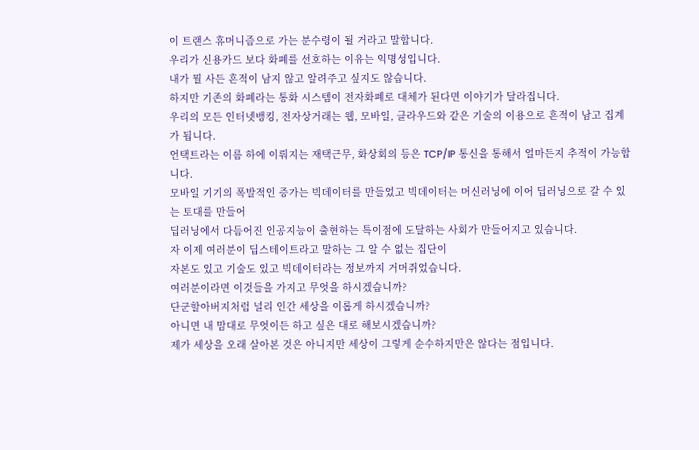이 트랜스 휴머니즘으로 가는 분수령이 될 거라고 말합니다.
우리가 신용카드 보다 화폐를 선호하는 이유는 익명성입니다.
내가 뭘 사든 흔적이 남지 않고 알려주고 싶지도 않습니다.
하지만 기존의 화폐라는 통화 시스템이 전자화폐로 대체가 된다면 이야기가 달라집니다.
우리의 모든 인터넷뱅킹, 전자상거래는 웹, 모바일, 클라우드와 같은 기술의 이용으로 흔적이 남고 집계가 됩니다.
언택트라는 이름 하에 이뤄지는 재택근무, 화상회의 등은 TCP/IP 통신을 통해서 얼마든지 추적이 가능합니다.
모바일 기기의 폭발적인 증가는 빅데이터를 만들었고 빅데이터는 머신러닝에 이어 딥러닝으로 갈 수 있는 토대를 만들어
딥러닝에서 다듬어진 인공지능이 출현하는 특이점에 도달하는 사회가 만들어지고 있습니다.
자 이제 여러분이 딥스테이트라고 말하는 그 알 수 없는 집단이
자본도 있고 기술도 있고 빅데이터라는 정보까지 거머쥐었습니다.
여러분이라면 이것들을 가지고 무엇을 하시겠습니까?
단군할아버지처럼 널리 인간 세상을 이롭게 하시겠습니까?
아니면 내 맘대로 무엇이든 하고 싶은 대로 해보시겠습니까?
제가 세상을 오래 살아본 것은 아니지만 세상이 그렇게 순수하지만은 않다는 점입니다.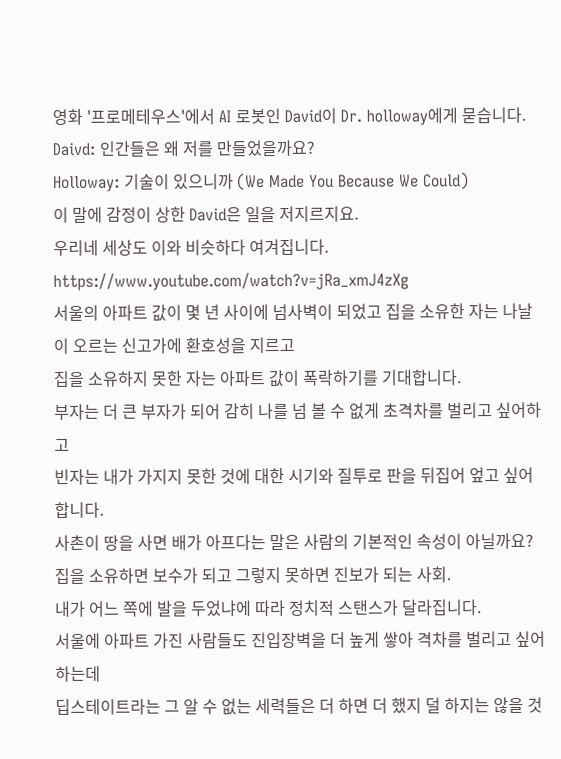영화 '프로메테우스'에서 AI 로봇인 David이 Dr. holloway에게 묻습니다.
Daivd: 인간들은 왜 저를 만들었을까요?
Holloway: 기술이 있으니까 (We Made You Because We Could)
이 말에 감정이 상한 David은 일을 저지르지요.
우리네 세상도 이와 비슷하다 여겨집니다.
https://www.youtube.com/watch?v=jRa_xmJ4zXg
서울의 아파트 값이 몇 년 사이에 넘사벽이 되었고 집을 소유한 자는 나날이 오르는 신고가에 환호성을 지르고
집을 소유하지 못한 자는 아파트 값이 폭락하기를 기대합니다.
부자는 더 큰 부자가 되어 감히 나를 넘 볼 수 없게 초격차를 벌리고 싶어하고
빈자는 내가 가지지 못한 것에 대한 시기와 질투로 판을 뒤집어 엎고 싶어합니다.
사촌이 땅을 사면 배가 아프다는 말은 사람의 기본적인 속성이 아닐까요?
집을 소유하면 보수가 되고 그렇지 못하면 진보가 되는 사회.
내가 어느 쪽에 발을 두었냐에 따라 정치적 스탠스가 달라집니다.
서울에 아파트 가진 사람들도 진입장벽을 더 높게 쌓아 격차를 벌리고 싶어 하는데
딥스테이트라는 그 알 수 없는 세력들은 더 하면 더 했지 덜 하지는 않을 것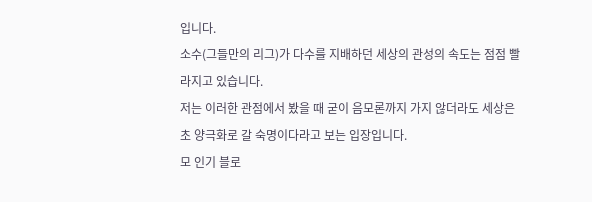입니다.
소수(그들만의 리그)가 다수를 지배하던 세상의 관성의 속도는 점점 빨라지고 있습니다.
저는 이러한 관점에서 봤을 때 굳이 음모론까지 가지 않더라도 세상은 초 양극화로 갈 숙명이다라고 보는 입장입니다.
모 인기 블로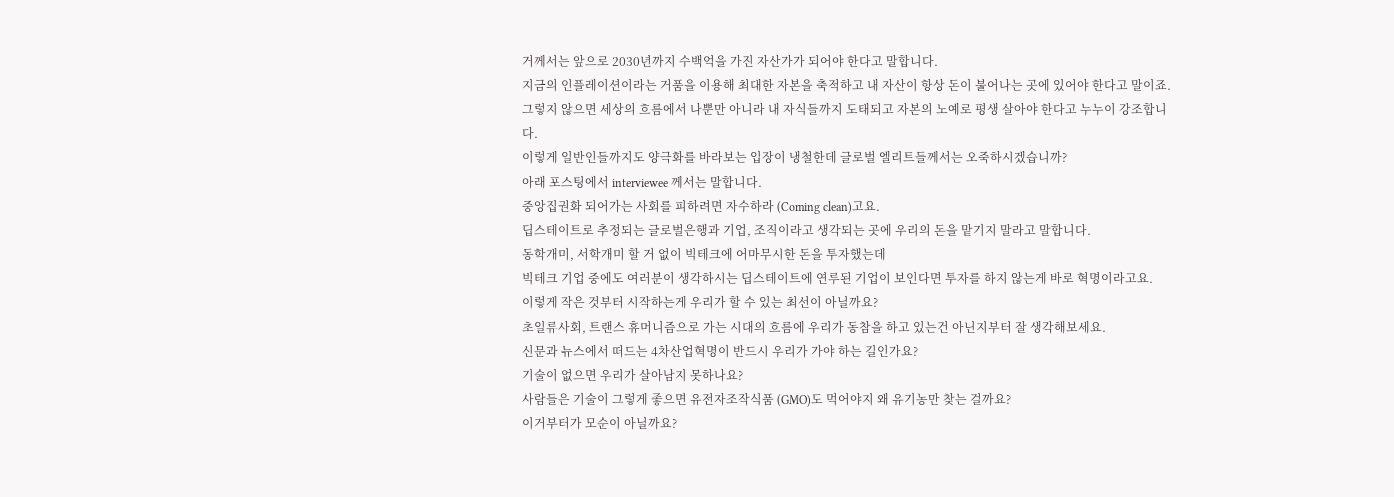거께서는 앞으로 2030년까지 수백억을 가진 자산가가 되어야 한다고 말합니다.
지금의 인플레이션이라는 거품을 이용해 최대한 자본을 축적하고 내 자산이 항상 돈이 불어나는 곳에 있어야 한다고 말이죠.
그렇지 않으면 세상의 흐름에서 나뿐만 아니라 내 자식들까지 도태되고 자본의 노예로 평생 살아야 한다고 누누이 강조합니다.
이렇게 일반인들까지도 양극화를 바라보는 입장이 냉철한데 글로벌 엘리트들께서는 오죽하시겠습니까?
아래 포스팅에서 interviewee 께서는 말합니다.
중앙집권화 되어가는 사회를 피하려면 자수하라 (Coming clean)고요.
딥스테이트로 추정되는 글로벌은행과 기업, 조직이라고 생각되는 곳에 우리의 돈을 맡기지 말라고 말합니다.
동학개미, 서학개미 할 거 없이 빅테크에 어마무시한 돈을 투자했는데
빅테크 기업 중에도 여러분이 생각하시는 딥스테이트에 연루된 기업이 보인다면 투자를 하지 않는게 바로 혁명이라고요.
이렇게 작은 것부터 시작하는게 우리가 할 수 있는 최선이 아닐까요?
초일류사회, 트랜스 휴머니즘으로 가는 시대의 흐름에 우리가 동참을 하고 있는건 아닌지부터 잘 생각해보세요.
신문과 뉴스에서 떠드는 4차산업혁명이 반드시 우리가 가야 하는 길인가요?
기술이 없으면 우리가 살아남지 못하나요?
사람들은 기술이 그렇게 좋으면 유전자조작식품 (GMO)도 먹어야지 왜 유기농만 찾는 걸까요?
이거부터가 모순이 아닐까요?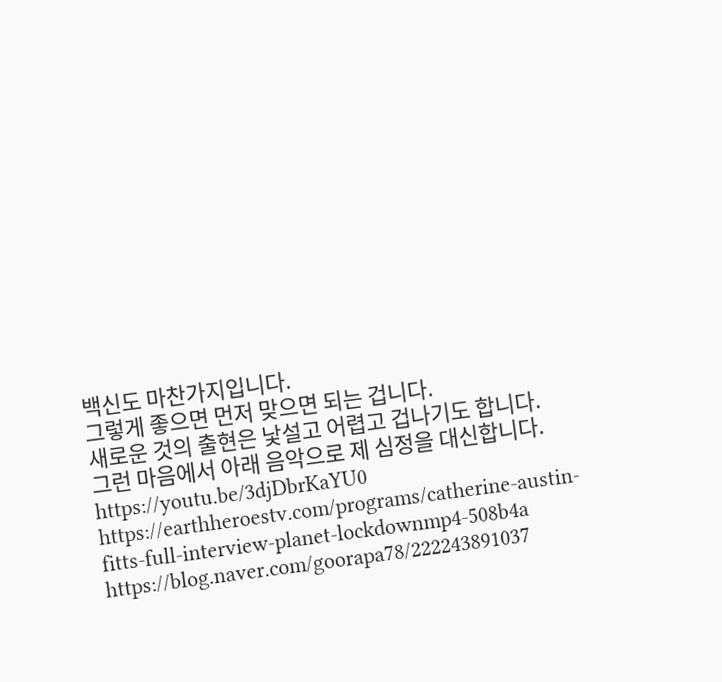백신도 마찬가지입니다.
그렇게 좋으면 먼저 맞으면 되는 겁니다.
새로운 것의 출현은 낯설고 어렵고 겁나기도 합니다.
그런 마음에서 아래 음악으로 제 심정을 대신합니다.
https://youtu.be/3djDbrKaYU0
https://earthheroestv.com/programs/catherine-austin-fitts-full-interview-planet-lockdownmp4-508b4a
https://blog.naver.com/goorapa78/222243891037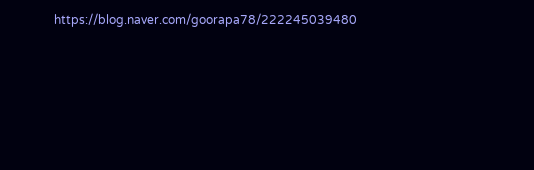https://blog.naver.com/goorapa78/222245039480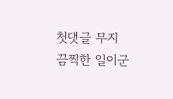첫댓글 무지 끔찍한 일이군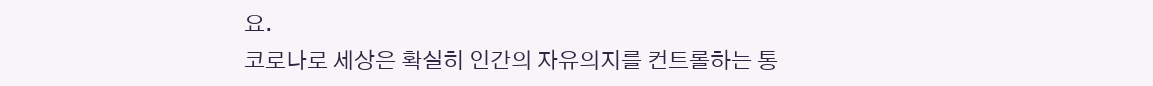요.
코로나로 세상은 확실히 인간의 자유의지를 컨트롤하는 통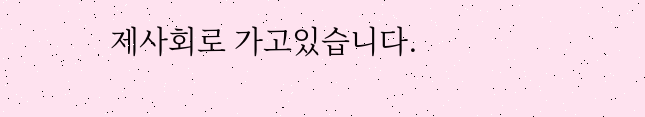제사회로 가고있습니다.